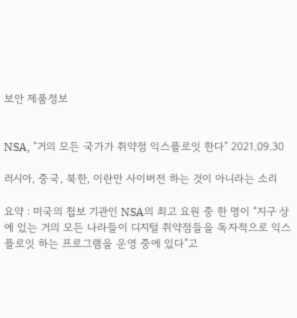보안 제품정보


NSA, “거의 모든 국가가 취약점 익스플로잇 한다” 2021.09.30

러시아, 중국, 북한, 이란만 사이버전 하는 것이 아니라는 소리

요약 : 미국의 첩보 기관인 NSA의 최고 요원 중 한 명이 “지구 상에 있는 거의 모든 나라들이 디지털 취약점들을 독자적으로 익스플로잇 하는 프로그램을 운영 중에 있다”고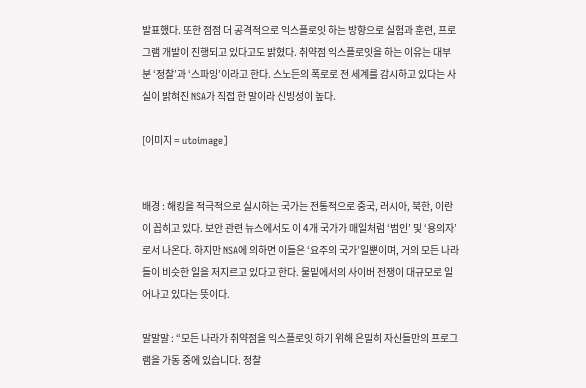발표했다. 또한 점점 더 공격적으로 익스플로잇 하는 방향으로 실험과 훈련, 프로그램 개발이 진행되고 있다고도 밝혔다. 취약점 익스플로잇을 하는 이유는 대부분 ‘정찰’과 ‘스파잉’이라고 한다. 스노든의 폭로로 전 세계를 감시하고 있다는 사실이 밝혀진 NSA가 직접 한 말이라 신빙성이 높다.

[이미지 = utoimage]


배경 : 해킹을 적극적으로 실시하는 국가는 전통적으로 중국, 러시아, 북한, 이란이 꼽히고 있다. 보안 관련 뉴스에서도 이 4개 국가가 매일처럼 ‘범인’ 및 ‘용의자’로서 나온다. 하지만 NSA에 의하면 이들은 ‘요주의 국가’일뿐이며, 거의 모든 나라들이 비슷한 일을 저지르고 있다고 한다. 물밑에서의 사이버 전쟁이 대규모로 일어나고 있다는 뜻이다.

말말말 : “모든 나라가 취약점을 익스플로잇 하기 위해 은밀히 자신들만의 프로그램을 가동 중에 있습니다. 정찰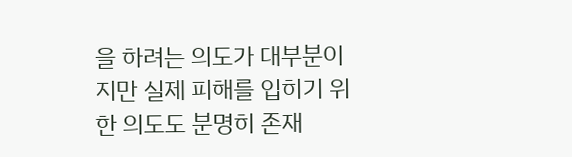을 하려는 의도가 대부분이지만 실제 피해를 입히기 위한 의도도 분명히 존재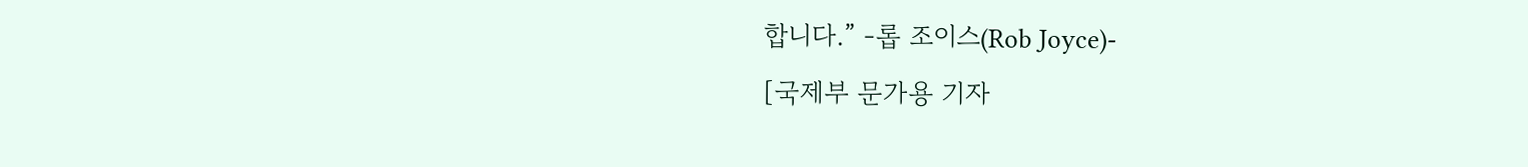합니다.” -롭 조이스(Rob Joyce)-
[국제부 문가용 기자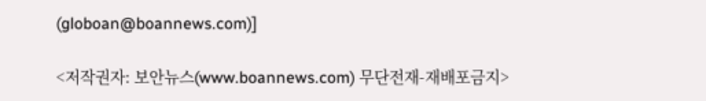(globoan@boannews.com)]

<저작권자: 보안뉴스(www.boannews.com) 무단전재-재배포금지>